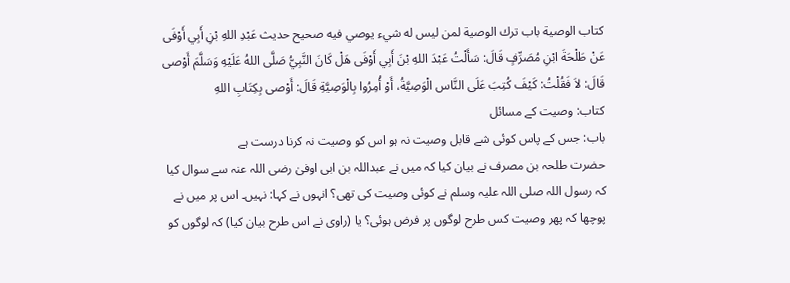كتاب الوصية باب ترك الوصية لمن ليس له شيء يوصي فيه صحيح حديث عَبْدِ اللهِ بْنِ أَبِي أَوْفَى عَنْ طَلْحَةَ ابْنِ مُصَرِّفٍ قَالَ: سَأَلْتُ عَبْدَ اللهِ بْنَ أَبِي أَوْفَى هَلْ كَانَ النَّبِيُّ صَلَّى اللهُ عَلَيْهِ وَسَلَّمَ أَوْصى قَالَ: لاَ فَقُلْتُ: كَيْفَ كُتِبَ عَلَى النَّاس الْوَصِيَّةُ، أَوْ أُمِرُوا بِالْوَصِيَّةِ قَالَ: أَوْصى بِكِتَابِ اللهِ
کتاب: وصیت کے مسائل
باب: جس کے پاس کوئی شے قابل وصیت نہ ہو اس کو وصیت نہ کرنا درست ہے
حضرت طلحہ بن مصرف نے بیان کیا کہ میں نے عبداللہ بن ابی اوفیٰ رضی اللہ عنہ سے سوال کیا کہ رسول اللہ صلی اللہ علیہ وسلم نے کوئی وصیت کی تھی؟ انہوں نے کہا: نہیں۔ اس پر میں نے پوچھا کہ پھر وصیت کس طرح لوگوں پر فرض ہوئی؟ یا (راوی نے اس طرح بیان کیا) کہ لوگوں کو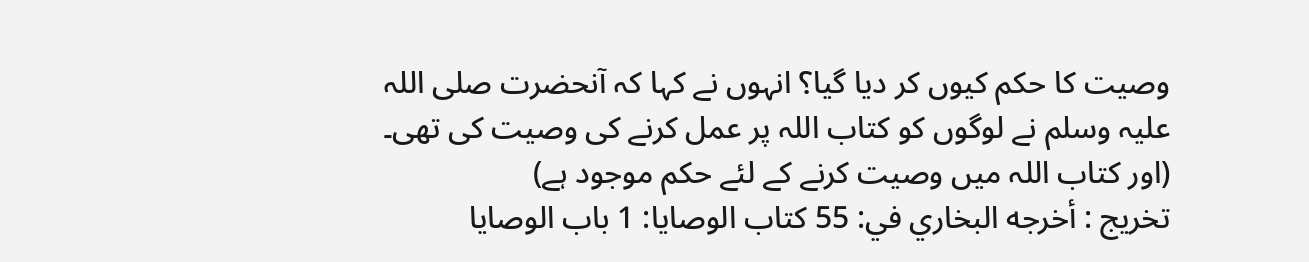وصیت کا حکم کیوں کر دیا گیا؟ انہوں نے کہا کہ آنحضرت صلی اللہ علیہ وسلم نے لوگوں کو کتاب اللہ پر عمل کرنے کی وصیت کی تھی۔ (اور کتاب اللہ میں وصیت کرنے کے لئے حکم موجود ہے)
تخریج : أخرجه البخاري في: 55 كتاب الوصايا: 1 باب الوصايا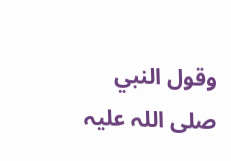وقول النبي صلی اللہ علیہ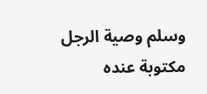وسلم وصية الرجل مكتوبة عنده